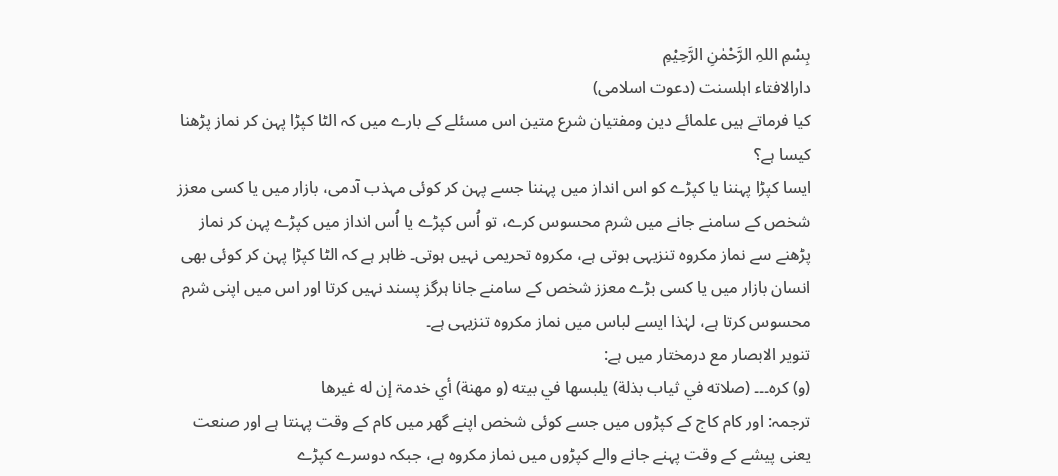بِسْمِ اللہِ الرَّحْمٰنِ الرَّحِيْمِ
دارالافتاء اہلسنت (دعوت اسلامی)
کیا فرماتے ہیں علمائے دین ومفتیان شرع متین اس مسئلے کے بارے میں کہ الٹا کپڑا پہن کر نماز پڑھنا کیسا ہے؟
ایسا کپڑا پہننا یا کپڑے کو اس انداز میں پہننا جسے پہن کر کوئی مہذب آدمی، بازار میں یا کسی معزز شخص کے سامنے جانے میں شرم محسوس کرے، تو اُس کپڑے یا اُس انداز میں کپڑے پہن کر نماز پڑھنے سے نماز مکروہ تنزیہی ہوتی ہے، مکروہ تحریمی نہیں ہوتی۔ ظاہر ہے کہ الٹا کپڑا پہن کر کوئی بھی انسان بازار میں یا کسی بڑے معزز شخص کے سامنے جانا ہرگز پسند نہیں کرتا اور اس میں اپنی شرم محسوس کرتا ہے، لہٰذا ایسے لباس میں نماز مکروہ تنزیہی ہے۔
تنویر الابصار مع درمختار میں ہے:
(و) كره۔۔۔ (صلاته في ثياب بذلة) يلبسها في بيته (و مهنة) أي خدمۃ إن له غيرها
ترجمہ: اور کام کاج کے کپڑوں میں جسے کوئی شخص اپنے گھر میں کام کے وقت پہنتا ہے اور صنعت یعنی پیشے کے وقت پہنے جانے والے کپڑوں میں نماز مکروہ ہے، جبکہ دوسرے کپڑے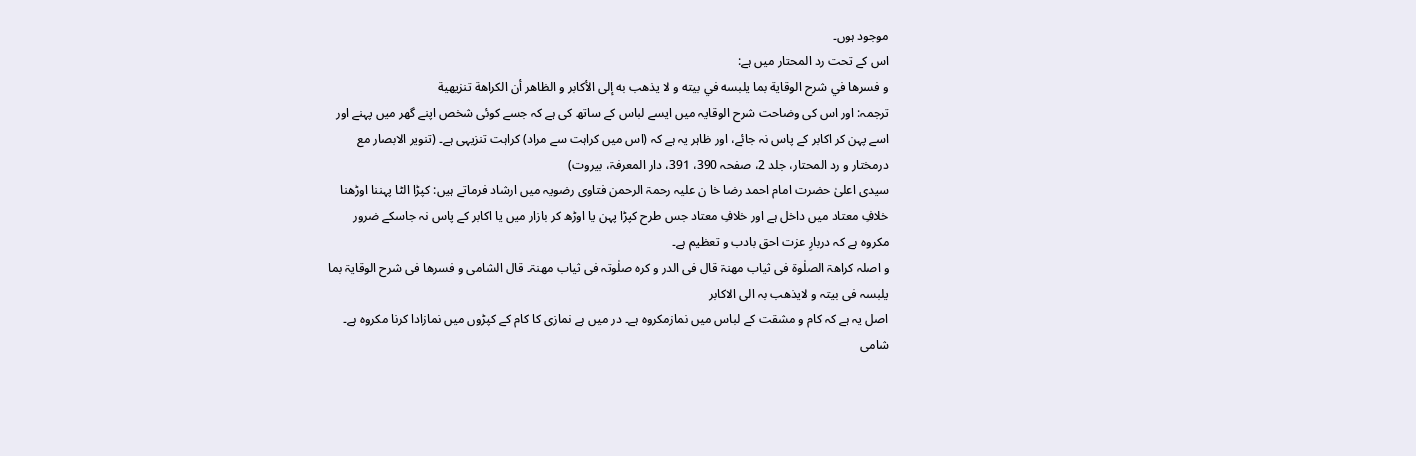موجود ہوں۔
اس کے تحت رد المحتار میں ہے:
و فسرها في شرح الوقاية بما يلبسه في بيته و لا يذهب به إلى الأكابر و الظاهر أن الكراهة تنزيهية
ترجمہ: اور اس کی وضاحت شرح الوقایہ میں ایسے لباس کے ساتھ کی ہے کہ جسے کوئی شخص اپنے گھر میں پہنے اور اسے پہن کر اکابر کے پاس نہ جائے، اور ظاہر یہ ہے کہ (اس میں کراہت سے مراد) کراہت تنزیہی ہے۔ (تنویر الابصار مع درمختار و رد المحتار، جلد 2، صفحہ 390، 391، دار المعرفۃ، بیروت)
سیدی اعلیٰ حضرت امام احمد رضا خا ن علیہ رحمۃ الرحمن فتاوی رضویہ میں ارشاد فرماتے ہیں: کپڑا الٹا پہننا اوڑھنا خلافِ معتاد میں داخل ہے اور خلافِ معتاد جس طرح کپڑا پہن یا اوڑھ کر بازار میں یا اکابر کے پاس نہ جاسکے ضرور مکروہ ہے کہ دربارِ عزت احق بادب و تعظیم ہے۔
و اصلہ کراھۃ الصلٰوۃ فی ثیاب مھنۃ قال فی الدر و کرہ صلٰوتہ فی ثیاب مھنۃ۔ قال الشامی و فسرھا فی شرح الوقایۃ بما یلبسہ فی بیتہ و لایذھب بہ الی الاکابر
اصل یہ ہے کہ کام و مشقت کے لباس میں نمازمکروہ ہے۔ در میں ہے نمازی کا کام کے کپڑوں میں نمازادا کرنا مکروہ ہے۔ شامی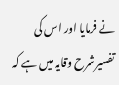نے فرمایا اور اس کی تفسیرشرح وقایہ میں ہے کہ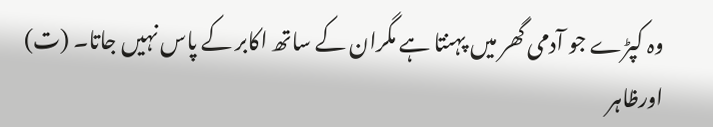وہ کپڑے جو آدمی گھر میں پہنتا ہے مگران کے ساتھ اکابر کے پاس نہیں جاتا۔ (ت) اورظاہر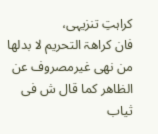کراہتِ تنزیہی،
فان کراھۃ التحریم لا بدلھا من نھی غیرمصروف عن الظاھر کما قال ش فی ثیاب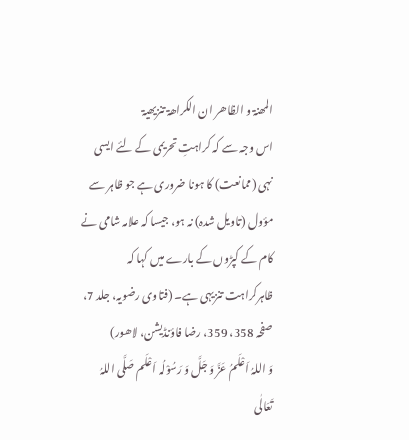المھنۃ و الظاھر ان الکراھۃ تنزیھیۃ
اس وجہ سے کہ کراہتِ تحریمی کے لئے ایسی نہی (ممانعت) کا ہونا ضروری ہے جو ظاہر سے مؤول (تاویل شدہ) نہ ہو، جیسا کہ علامہ شامی نے کام کے کپڑوں کے بارے میں کہا کہ ظاہرکراہت تنزیہی ہے۔ (فتاوی رضویہ، جلد 7، صفحہ 358، 359، رضا فاؤنڈیشن، لاھور)
وَ اللہُ اَعْلَمُ عَزَّ وَ جَلَّ وَ رَسُوْلُہ اَعْلَم صَلَّی اللہُ تَعَالٰی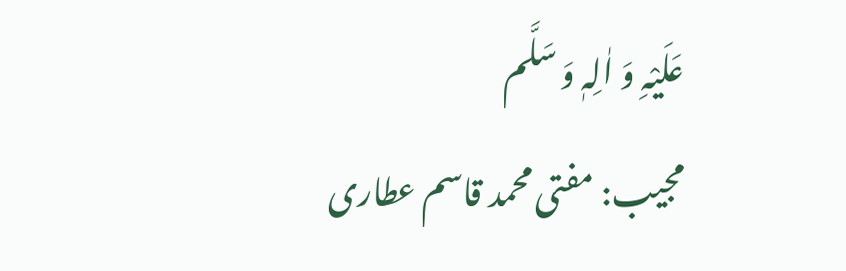عَلَیْہِ وَ اٰلِہٖ وَ سَلَّم
مجیب: مفتی محمد قاسم عطاری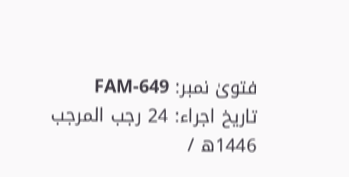فتویٰ نمبر: FAM-649
تاریخ اجراء: 24 رجب المرجب 1446ھ /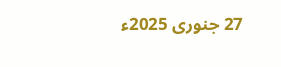27 جنوری 2025ء